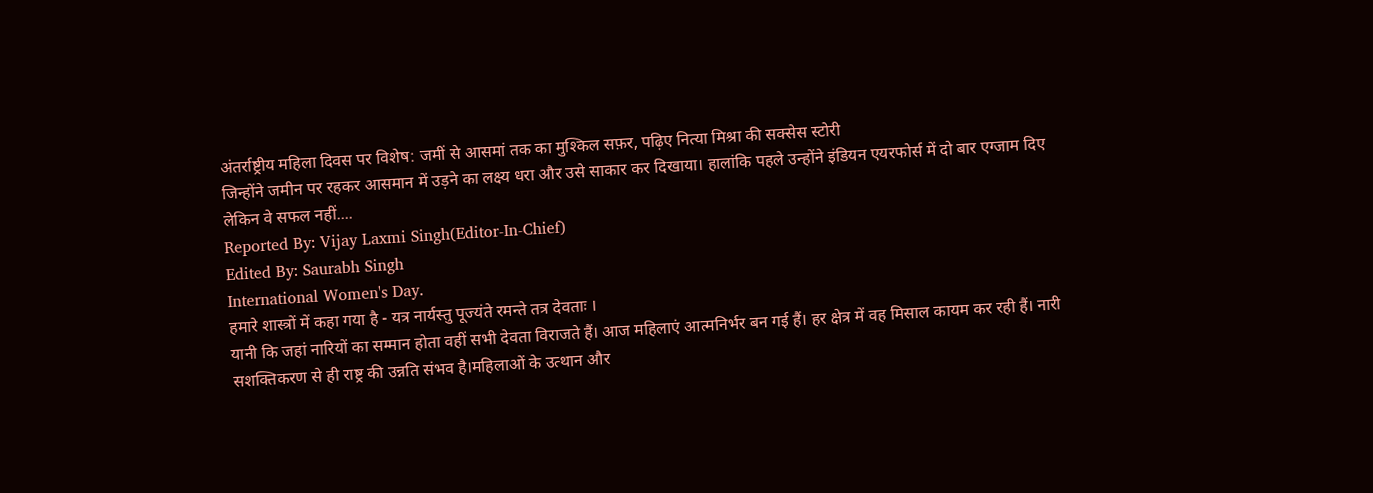अंतर्राष्ट्रीय महिला दिवस पर विशेष: जमीं से आसमां तक का मुश्किल सफ़र, पढ़िए नित्या मिश्रा की सक्सेस स्टोरी
जिन्होंने जमीन पर रहकर आसमान में उड़ने का लक्ष्य धरा और उसे साकार कर दिखाया। हालांकि पहले उन्होंने इंडियन एयरफोर्स में दो बार एग्जाम दिए लेकिन वे सफल नहीं....
Reported By: Vijay Laxmi Singh(Editor-In-Chief)
Edited By: Saurabh Singh
International Women's Day.
हमारे शास्त्रों में कहा गया है - यत्र नार्यस्तु पूज्यंते रमन्ते तत्र देवताः ।
यानी कि जहां नारियों का सम्मान होता वहीं सभी देवता विराजते हैं। आज महिलाएं आत्मनिर्भर बन गई हैं। हर क्षेत्र में वह मिसाल कायम कर रही हैं। नारी सशक्तिकरण से ही राष्ट्र की उन्नति संभव है।महिलाओं के उत्थान और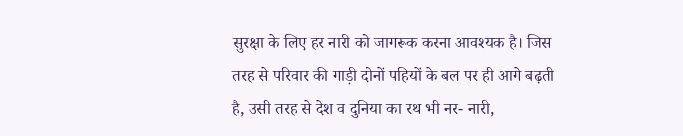सुरक्षा के लिए हर नारी को जागरूक करना आवश्यक है। जिस तरह से परिवार की गाड़ी दोनों पहियों के बल पर ही आगे बढ़ती है, उसी तरह से देश व दुनिया का रथ भी नर- नारी,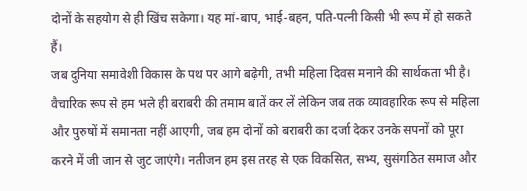दोनों के सहयोग से ही खिंच सकेगा। यह मां-बाप, भाई-बहन, पति-पत्नी किसी भी रूप में हो सकते हैं।
जब दुनिया समावेशी विकास के पथ पर आगे बढ़ेगी, तभी महिला दिवस मनाने की सार्थकता भी है। वैचारिक रूप से हम भले ही बराबरी की तमाम बातें कर लें लेकिन जब तक व्यावहारिक रूप से महिला और पुरुषों में समानता नहीं आएगी, जब हम दोनों को बराबरी का दर्जा देकर उनके सपनों को पूरा करने में जी जान से जुट जाएंगे। नतीजन हम इस तरह से एक विकसित, सभ्य, सुसंगठित समाज और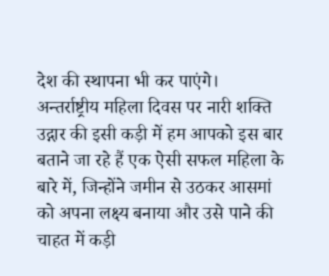देश की स्थापना भी कर पाएंगे।
अन्तर्राष्ट्रीय महिला दिवस पर नारी शक्ति उद्गार की इसी कड़ी में हम आपको इस बार बताने जा रहे हैं एक ऐसी सफल महिला के बारे में, जिन्होंने जमीन से उठकर आसमां को अपना लक्ष्य बनाया और उसे पाने की चाहत में कड़ी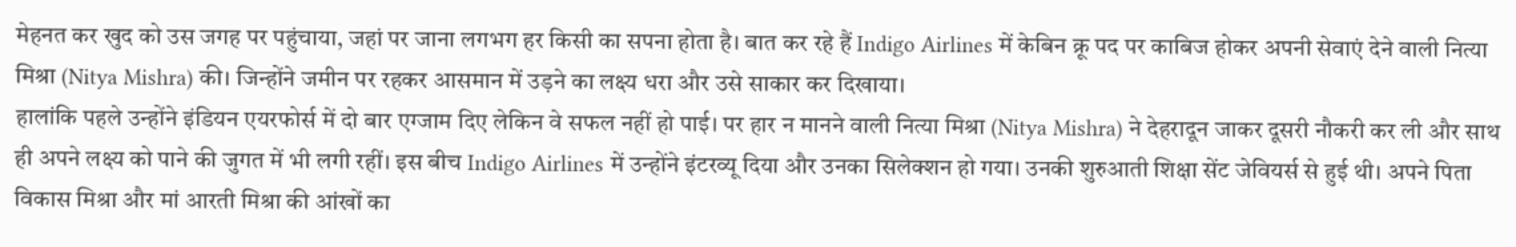मेहनत कर खुद को उस जगह पर पहुंचाया, जहां पर जाना लगभग हर किसी का सपना होता है। बात कर रहे हैं Indigo Airlines में केबिन क्रू पद पर काबिज होकर अपनी सेवाएं देने वाली नित्या मिश्रा (Nitya Mishra) की। जिन्होंने जमीन पर रहकर आसमान में उड़ने का लक्ष्य धरा और उसे साकार कर दिखाया।
हालांकि पहले उन्होंने इंडियन एयरफोर्स में दो बार एग्जाम दिए लेकिन वे सफल नहीं हो पाई। पर हार न मानने वाली नित्या मिश्रा (Nitya Mishra) ने देहरादून जाकर दूसरी नौकरी कर ली और साथ ही अपने लक्ष्य को पाने की जुगत में भी लगी रहीं। इस बीच Indigo Airlines में उन्होंने इंटरव्यू दिया और उनका सिलेक्शन हो गया। उनकी शुरुआती शिक्षा सेंट जेवियर्स से हुई थी। अपने पिता विकास मिश्रा और मां आरती मिश्रा की आंखों का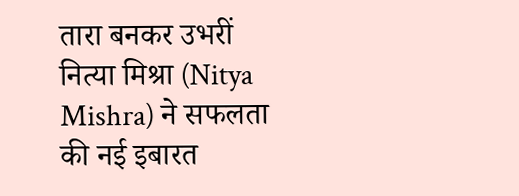तारा बनकर उभरीं नित्या मिश्रा (Nitya Mishra) ने सफलता की नई इबारत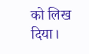को लिख दिया।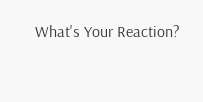What's Your Reaction?